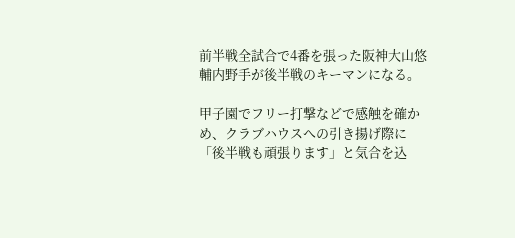前半戦全試合で4番を張った阪神大山悠輔内野手が後半戦のキーマンになる。

甲子園でフリー打撃などで感触を確かめ、クラブハウスへの引き揚げ際に「後半戦も頑張ります」と気合を込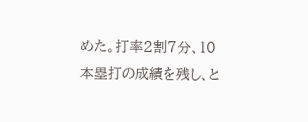めた。打率2割7分、10本塁打の成績を残し、と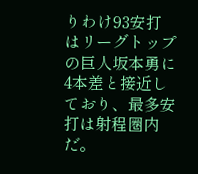りわけ93安打はリーグトップの巨人坂本勇に4本差と接近しており、最多安打は射程圏内だ。